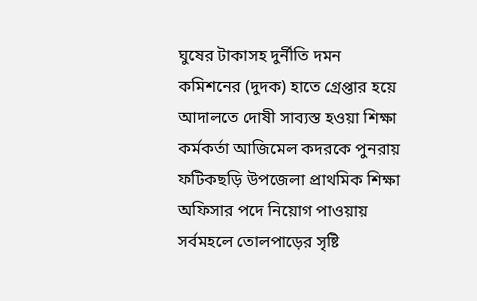ঘুষের টাকাসহ দুর্নীতি দমন কমিশনের (দুদক) হাতে গ্রেপ্তার হয়ে আদালতে দোষী সাব্যস্ত হওয়া শিক্ষা কর্মকর্তা আজিমেল কদরকে পুনরায় ফটিকছড়ি উপজেলা প্রাথমিক শিক্ষা অফিসার পদে নিয়োগ পাওয়ায় সর্বমহলে তোলপাড়ের সৃষ্টি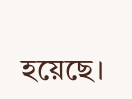হয়েছে।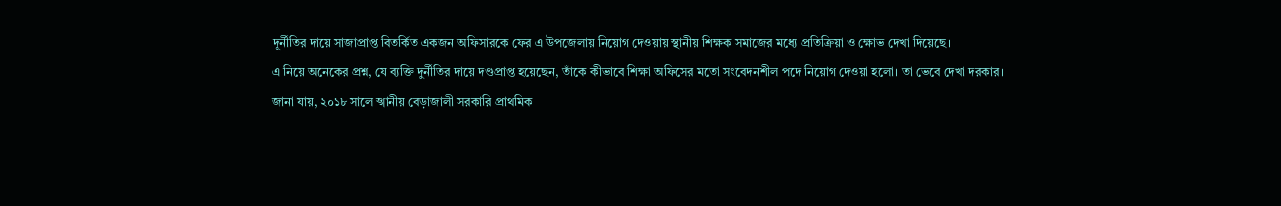দূর্নীতির দায়ে সাজাপ্রাপ্ত বিতর্কিত একজন অফিসারকে ফের এ উপজেলায় নিয়োগ দেওয়ায় স্থানীয় শিক্ষক সমাজের মধ্যে প্রতিক্রিয়া ও ক্ষোভ দেখা দিয়েছে।
এ নিয়ে অনেকের প্রশ্ন, যে ব্যক্তি দুর্নীতির দায়ে দণ্ডপ্রাপ্ত হয়েছেন, তাঁকে কীভাবে শিক্ষা অফিসের মতো সংবেদনশীল পদে নিয়োগ দেওয়া হলো। তা ভেবে দেখা দরকার।
জানা যায়, ২০১৮ সালে স্খানীয় বেড়াজালী সরকারি প্রাথমিক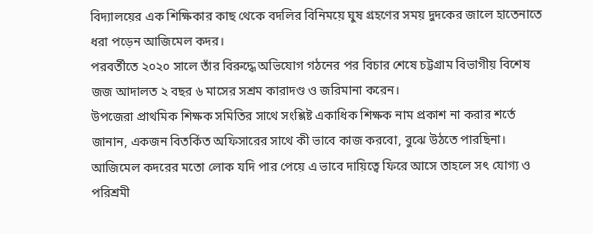বিদ্যালয়ের এক শিক্ষিকার কাছ থেকে বদলির বিনিময়ে ঘুষ গ্রহণের সময় দুদকের জালে হাতেনাতে ধরা পড়েন আজিমেল কদর।
পরবর্তীতে ২০২০ সালে তাঁর বিরুদ্ধে অভিযোগ গঠনের পর বিচার শেষে চট্টগ্রাম বিভাগীয় বিশেষ জজ আদালত ২ বছর ৬ মাসের সশ্রম কারাদণ্ড ও জরিমানা করেন।
উপজেরা প্রাথমিক শিক্ষক সমিতির সাথে সংশ্লিষ্ট একাধিক শিক্ষক নাম প্রকাশ না করার শর্তে জানান, একজন বিতর্কিত অফিসারের সাথে কী ভাবে কাজ করবো, বুঝে উঠতে পারছিনা। আজিমেল কদরের মতো লোক যদি পার পেয়ে এ ভাবে দায়িত্বে ফিরে আসে তাহলে সৎ যোগ্য ও পরিশ্রমী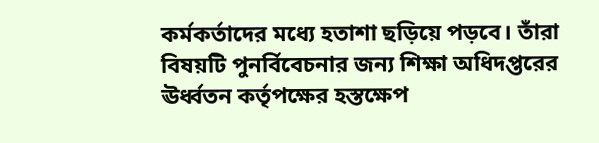কর্মকর্তাদের মধ্যে হতাশা ছড়িয়ে পড়বে। তাঁরা বিষয়টি পুনর্বিবেচনার জন্য শিক্ষা অধিদপ্তরের ঊর্ধ্বতন কর্তৃপক্ষের হস্তক্ষেপ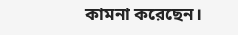কামনা করেছেন।